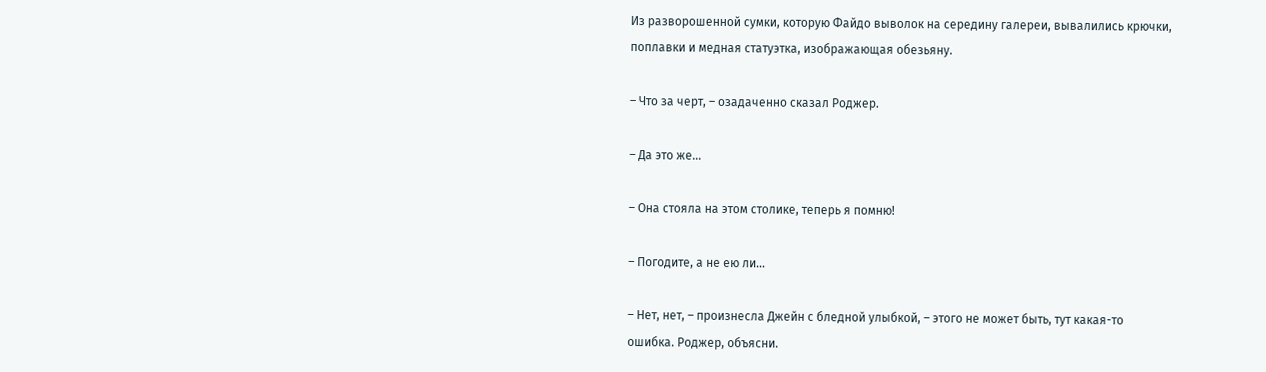Из разворошенной сумки, которую Файдо выволок на середину галереи, вывалились крючки, поплавки и медная статуэтка, изображающая обезьяну.

– Что за черт, – озадаченно сказал Роджер.

– Да это же…

– Она стояла на этом столике, теперь я помню!

– Погодите, а не ею ли…

– Нет, нет, – произнесла Джейн с бледной улыбкой, – этого не может быть, тут какая-то ошибка. Роджер, объясни.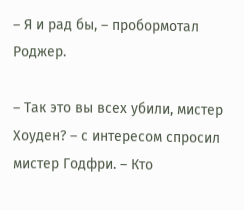– Я и рад бы, – пробормотал Роджер.

– Так это вы всех убили, мистер Хоуден? – с интересом спросил мистер Годфри. – Кто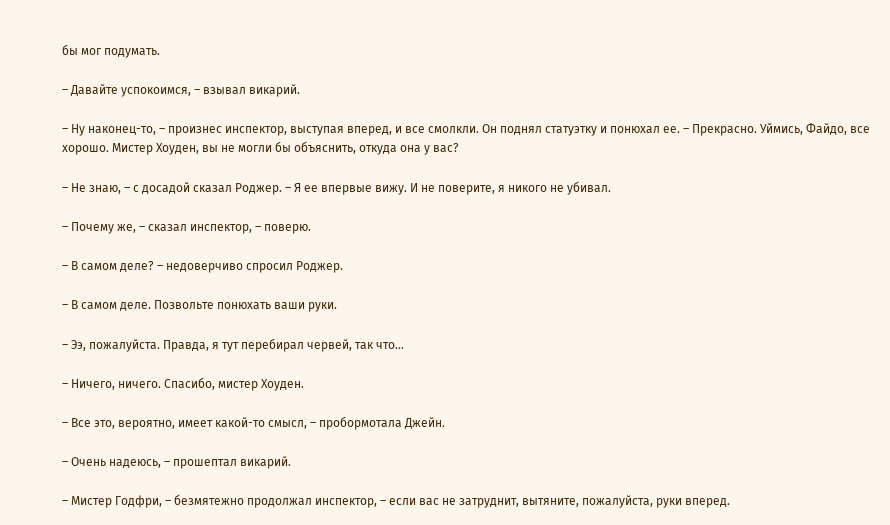бы мог подумать.

– Давайте успокоимся, – взывал викарий.

– Ну наконец-то, – произнес инспектор, выступая вперед, и все смолкли. Он поднял статуэтку и понюхал ее. – Прекрасно. Уймись, Файдо, все хорошо. Мистер Хоуден, вы не могли бы объяснить, откуда она у вас?

– Не знаю, – с досадой сказал Роджер. – Я ее впервые вижу. И не поверите, я никого не убивал.

– Почему же, – сказал инспектор, – поверю.

– В самом деле? – недоверчиво спросил Роджер.

– В самом деле. Позвольте понюхать ваши руки.

– Ээ, пожалуйста. Правда, я тут перебирал червей, так что…

– Ничего, ничего. Спасибо, мистер Хоуден.

– Все это, вероятно, имеет какой-то смысл, – пробормотала Джейн.

– Очень надеюсь, – прошептал викарий.

– Мистер Годфри, – безмятежно продолжал инспектор, – если вас не затруднит, вытяните, пожалуйста, руки вперед.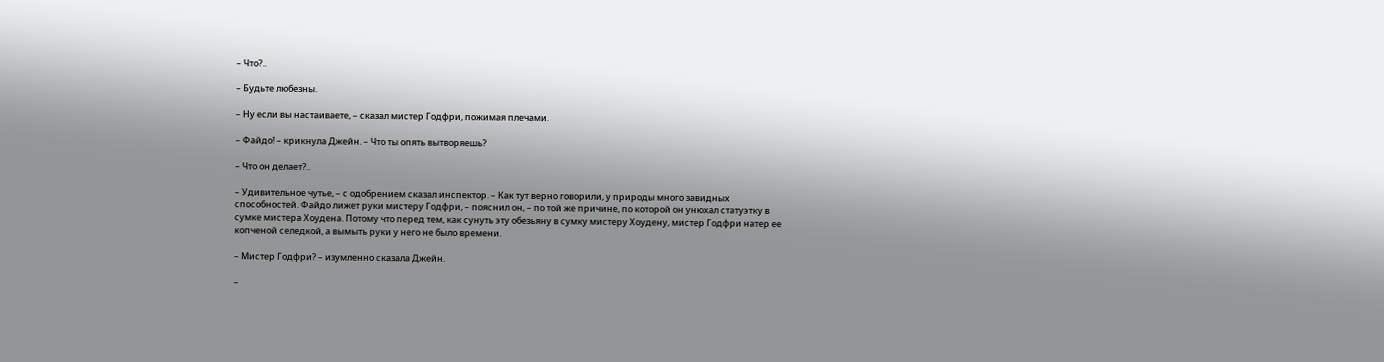– Что?..

– Будьте любезны.

– Ну если вы настаиваете, – сказал мистер Годфри, пожимая плечами.

– Файдо! – крикнула Джейн. – Что ты опять вытворяешь?

– Что он делает?..

– Удивительное чутье, – с одобрением сказал инспектор. – Как тут верно говорили, у природы много завидных способностей. Файдо лижет руки мистеру Годфри, – пояснил он, – по той же причине, по которой он унюхал статуэтку в сумке мистера Хоудена. Потому что перед тем, как сунуть эту обезьяну в сумку мистеру Хоудену, мистер Годфри натер ее копченой селедкой, а вымыть руки у него не было времени.

– Мистер Годфри? – изумленно сказала Джейн.

–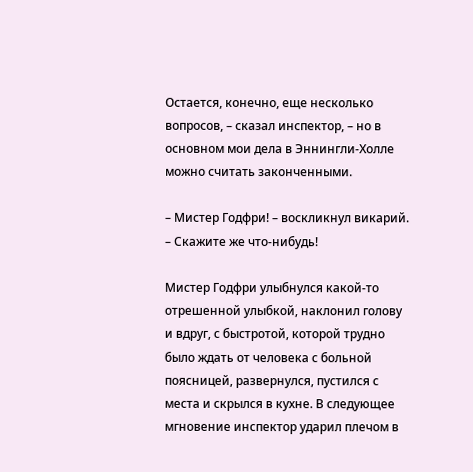Остается, конечно, еще несколько вопросов, – сказал инспектор, – но в основном мои дела в Эннингли-Холле можно считать законченными.

– Мистер Годфри! – воскликнул викарий. – Скажите же что-нибудь!

Мистер Годфри улыбнулся какой-то отрешенной улыбкой, наклонил голову и вдруг, с быстротой, которой трудно было ждать от человека с больной поясницей, развернулся, пустился с места и скрылся в кухне. В следующее мгновение инспектор ударил плечом в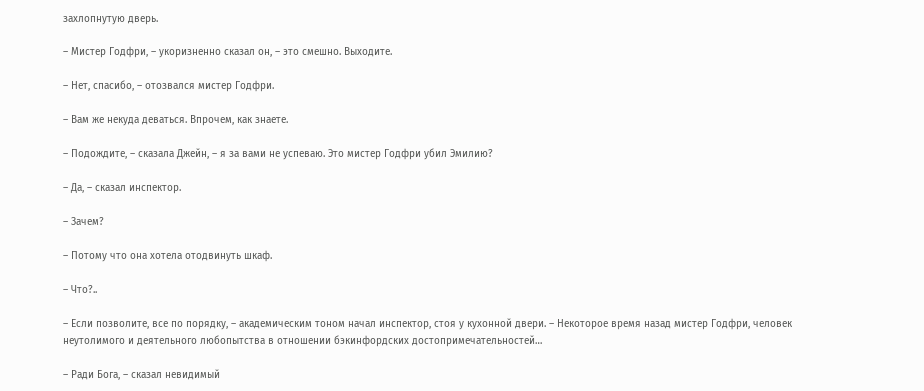захлопнутую дверь.

– Мистер Годфри, – укоризненно сказал он, – это смешно. Выходите.

– Нет, спасибо, – отозвался мистер Годфри.

– Вам же некуда деваться. Впрочем, как знаете.

– Подождите, – сказала Джейн, – я за вами не успеваю. Это мистер Годфри убил Эмилию?

– Да, – сказал инспектор.

– Зачем?

– Потому что она хотела отодвинуть шкаф.

– Что?..

– Если позволите, все по порядку, – академическим тоном начал инспектор, стоя у кухонной двери. – Некоторое время назад мистер Годфри, человек неутолимого и деятельного любопытства в отношении бэкинфордских достопримечательностей…

– Ради Бога, – сказал невидимый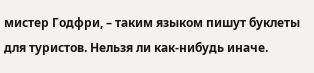мистер Годфри, – таким языком пишут буклеты для туристов. Нельзя ли как-нибудь иначе.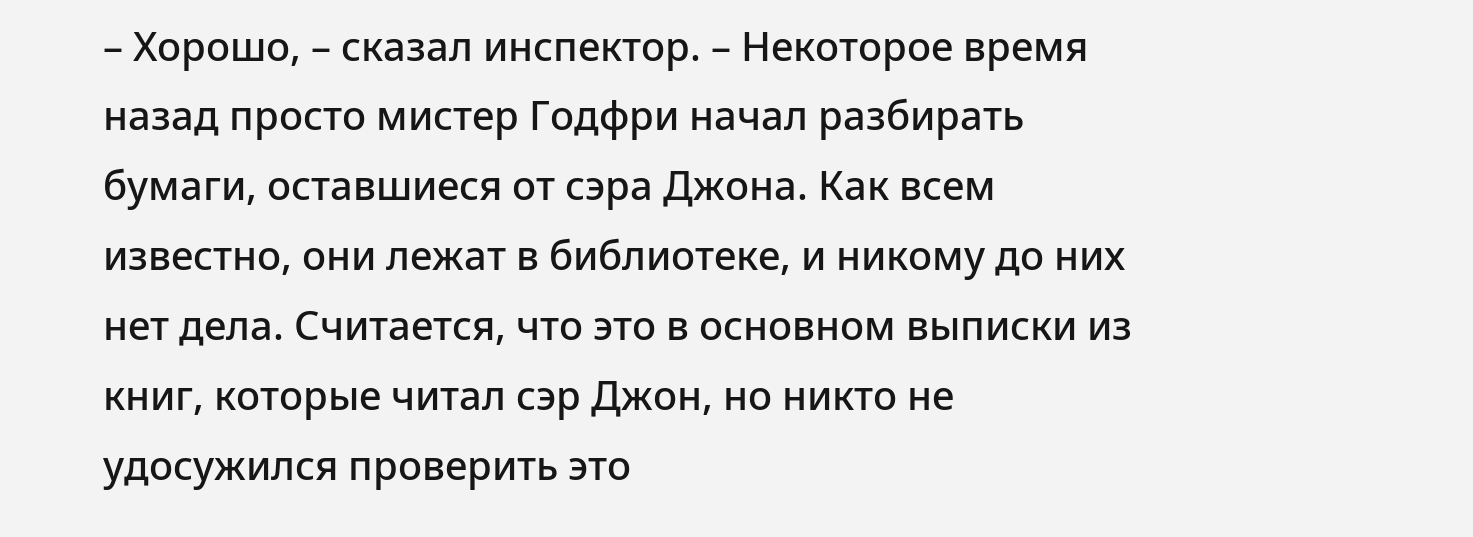– Хорошо, – сказал инспектор. – Некоторое время назад просто мистер Годфри начал разбирать бумаги, оставшиеся от сэра Джона. Как всем известно, они лежат в библиотеке, и никому до них нет дела. Считается, что это в основном выписки из книг, которые читал сэр Джон, но никто не удосужился проверить это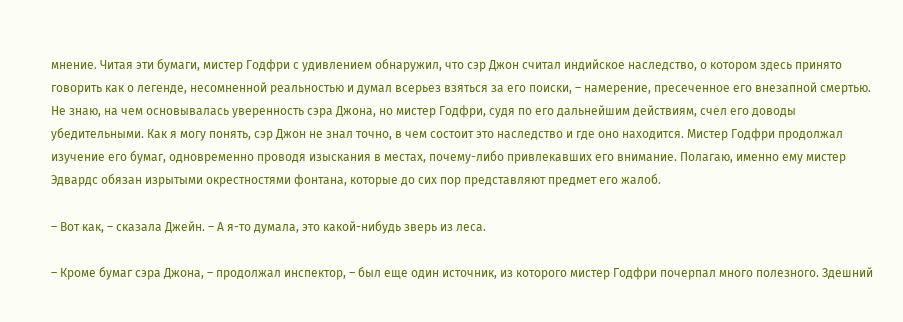мнение. Читая эти бумаги, мистер Годфри с удивлением обнаружил, что сэр Джон считал индийское наследство, о котором здесь принято говорить как о легенде, несомненной реальностью и думал всерьез взяться за его поиски, – намерение, пресеченное его внезапной смертью. Не знаю, на чем основывалась уверенность сэра Джона, но мистер Годфри, судя по его дальнейшим действиям, счел его доводы убедительными. Как я могу понять, сэр Джон не знал точно, в чем состоит это наследство и где оно находится. Мистер Годфри продолжал изучение его бумаг, одновременно проводя изыскания в местах, почему-либо привлекавших его внимание. Полагаю, именно ему мистер Эдвардс обязан изрытыми окрестностями фонтана, которые до сих пор представляют предмет его жалоб.

– Вот как, – сказала Джейн. – А я-то думала, это какой-нибудь зверь из леса.

– Кроме бумаг сэра Джона, – продолжал инспектор, – был еще один источник, из которого мистер Годфри почерпал много полезного. Здешний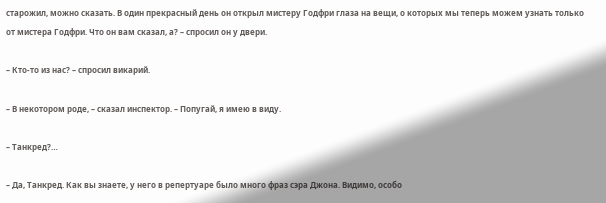старожил, можно сказать. В один прекрасный день он открыл мистеру Годфри глаза на вещи, о которых мы теперь можем узнать только от мистера Годфри. Что он вам сказал, а? – спросил он у двери.

– Кто-то из нас? – спросил викарий.

– В некотором роде, – сказал инспектор. – Попугай, я имею в виду.

– Танкред?…

– Да, Танкред. Как вы знаете, у него в репертуаре было много фраз сэра Джона. Видимо, особо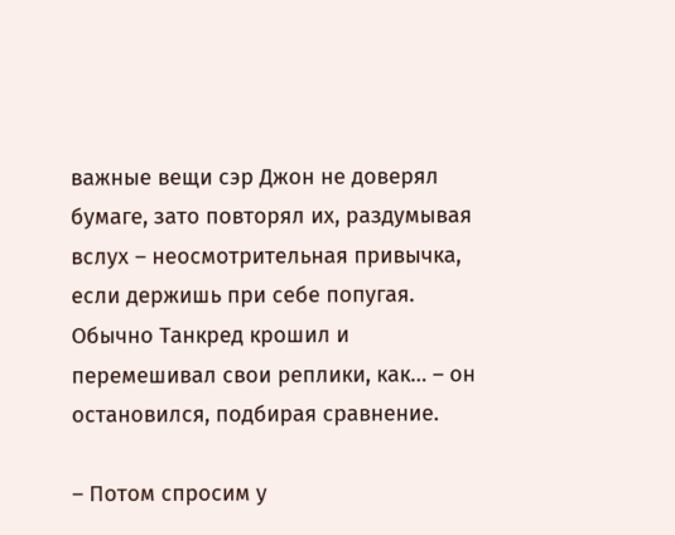важные вещи сэр Джон не доверял бумаге, зато повторял их, раздумывая вслух – неосмотрительная привычка, если держишь при себе попугая. Обычно Танкред крошил и перемешивал свои реплики, как… – он остановился, подбирая сравнение.

– Потом спросим у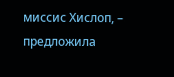миссис Хислоп, – предложила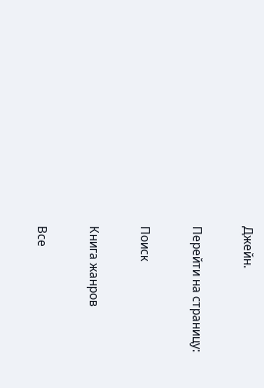Джейн.

Перейти на страницу:

Поиск

Книга жанров

Все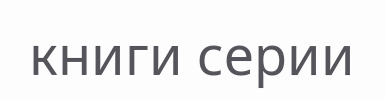книги серии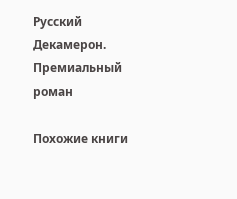Русский Декамерон. Премиальный роман

Похожие книги